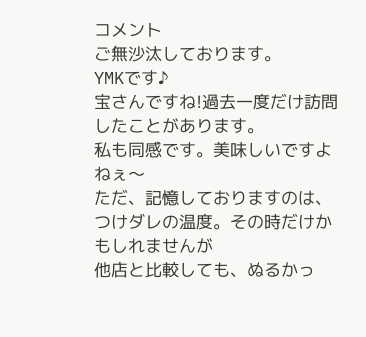コメント
ご無沙汰しております。
YMKです♪
宝さんですね!過去一度だけ訪問したことがあります。
私も同感です。美味しいですよねぇ〜
ただ、記憶しておりますのは、つけダレの温度。その時だけかもしれませんが
他店と比較しても、ぬるかっ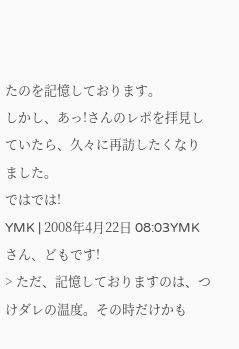たのを記憶しております。
しかし、あっ!さんのレポを拝見していたら、久々に再訪したくなりました。
ではでは!
YMK | 2008年4月22日 08:03YMKさん、どもです!
> ただ、記憶しておりますのは、つけダレの温度。その時だけかも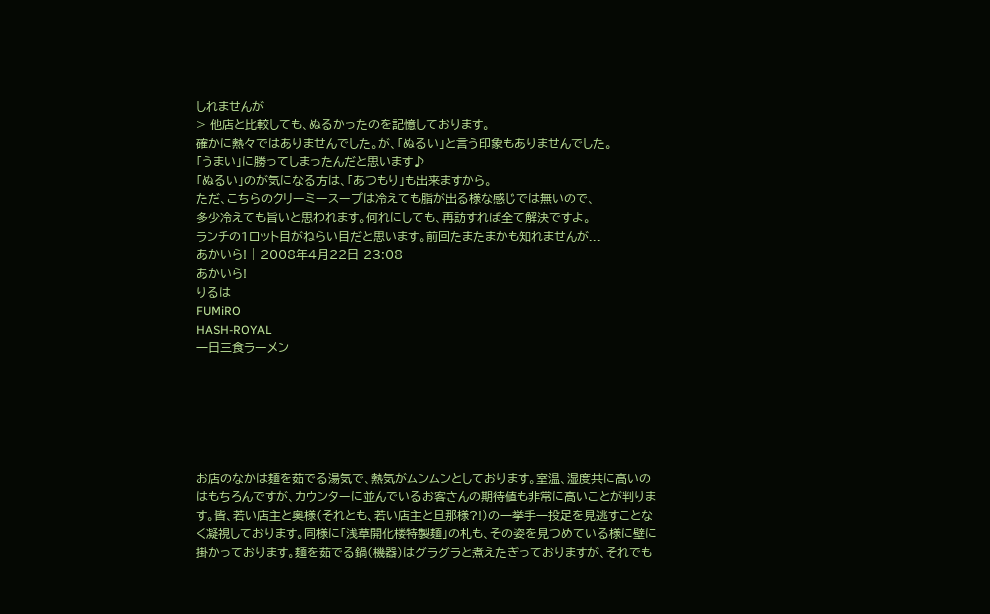しれませんが
> 他店と比較しても、ぬるかったのを記憶しております。
確かに熱々ではありませんでした。が、「ぬるい」と言う印象もありませんでした。
「うまい」に勝ってしまったんだと思います♪
「ぬるい」のが気になる方は、「あつもり」も出来ますから。
ただ、こちらのクリーミースープは冷えても脂が出る様な感じでは無いので、
多少冷えても旨いと思われます。何れにしても、再訪すれば全て解決ですよ。
ランチの1ロット目がねらい目だと思います。前回たまたまかも知れませんが...
あかいら! | 2008年4月22日 23:08
あかいら!
りるは
FUMiRO
HASH-ROYAL
一日三食ラーメン






お店のなかは麺を茹でる湯気で、熱気がムンムンとしております。室温、湿度共に高いのはもちろんですが、カウンターに並んでいるお客さんの期待値も非常に高いことが判ります。皆、若い店主と奥様(それとも、若い店主と旦那様?!)の一挙手一投足を見逃すことなく凝視しております。同様に「浅草開化楼特製麺」の札も、その姿を見つめている様に壁に掛かっております。麺を茹でる鍋(機器)はグラグラと煮えたぎっておりますが、それでも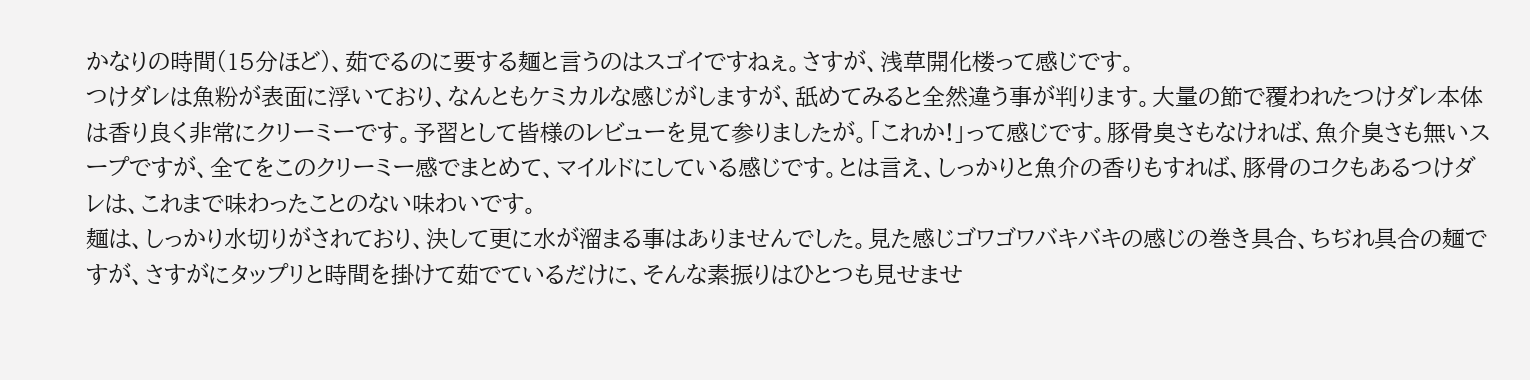かなりの時間(15分ほど)、茹でるのに要する麺と言うのはスゴイですねぇ。さすが、浅草開化楼って感じです。
つけダレは魚粉が表面に浮いており、なんともケミカルな感じがしますが、舐めてみると全然違う事が判ります。大量の節で覆われたつけダレ本体は香り良く非常にクリーミーです。予習として皆様のレビューを見て参りましたが。「これか!」って感じです。豚骨臭さもなければ、魚介臭さも無いスープですが、全てをこのクリーミー感でまとめて、マイルドにしている感じです。とは言え、しっかりと魚介の香りもすれば、豚骨のコクもあるつけダレは、これまで味わったことのない味わいです。
麺は、しっかり水切りがされており、決して更に水が溜まる事はありませんでした。見た感じゴワゴワバキバキの感じの巻き具合、ちぢれ具合の麺ですが、さすがにタップリと時間を掛けて茹でているだけに、そんな素振りはひとつも見せませ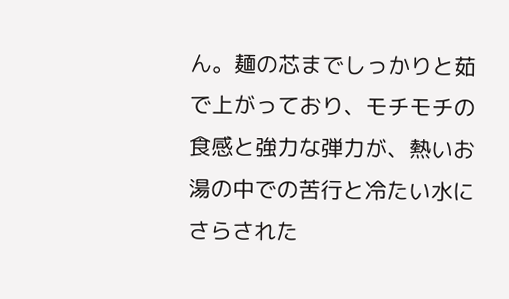ん。麺の芯までしっかりと茹で上がっており、モチモチの食感と強力な弾力が、熱いお湯の中での苦行と冷たい水にさらされた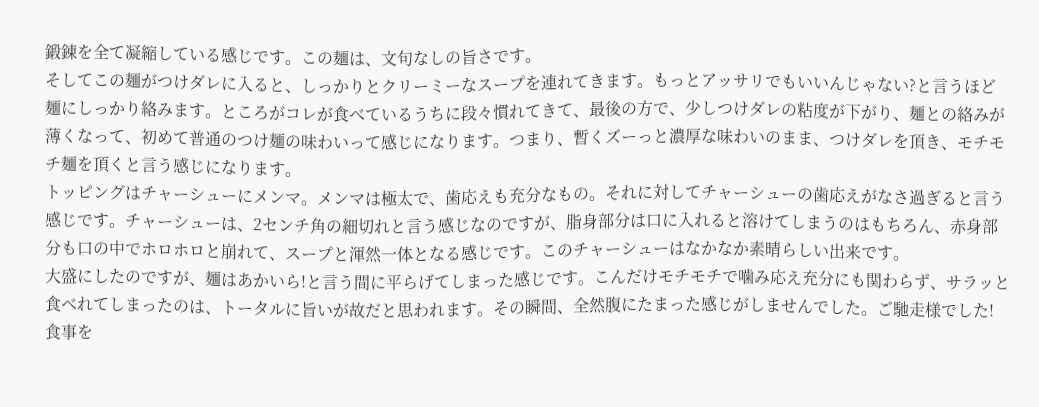鍛錬を全て凝縮している感じです。この麺は、文句なしの旨さです。
そしてこの麺がつけダレに入ると、しっかりとクリーミーなスープを連れてきます。もっとアッサリでもいいんじゃない?と言うほど麺にしっかり絡みます。ところがコレが食べているうちに段々慣れてきて、最後の方で、少しつけダレの粘度が下がり、麺との絡みが薄くなって、初めて普通のつけ麺の味わいって感じになります。つまり、暫くズーっと濃厚な味わいのまま、つけダレを頂き、モチモチ麺を頂くと言う感じになります。
トッピングはチャーシューにメンマ。メンマは極太で、歯応えも充分なもの。それに対してチャーシューの歯応えがなさ過ぎると言う感じです。チャーシューは、2センチ角の細切れと言う感じなのですが、脂身部分は口に入れると溶けてしまうのはもちろん、赤身部分も口の中でホロホロと崩れて、スープと渾然一体となる感じです。このチャーシューはなかなか素晴らしい出来です。
大盛にしたのですが、麺はあかいら!と言う間に平らげてしまった感じです。こんだけモチモチで噛み応え充分にも関わらず、サラッと食べれてしまったのは、トータルに旨いが故だと思われます。その瞬間、全然腹にたまった感じがしませんでした。ご馳走様でした!
食事を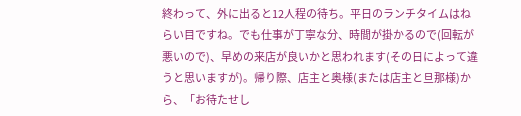終わって、外に出ると12人程の待ち。平日のランチタイムはねらい目ですね。でも仕事が丁寧な分、時間が掛かるので(回転が悪いので)、早めの来店が良いかと思われます(その日によって違うと思いますが)。帰り際、店主と奥様(または店主と旦那様)から、「お待たせし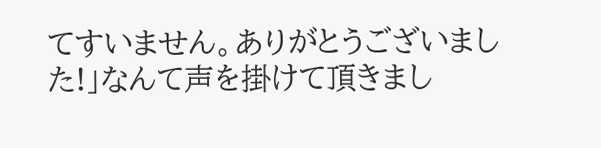てすいません。ありがとうございました!」なんて声を掛けて頂きまし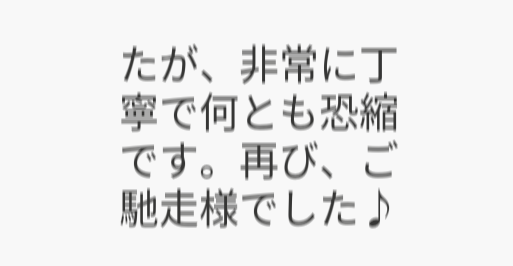たが、非常に丁寧で何とも恐縮です。再び、ご馳走様でした♪